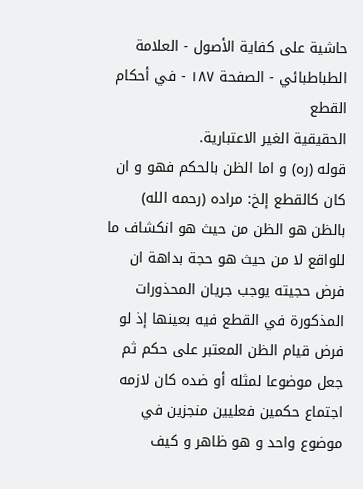حاشية على كفاية الأصول - العلامة الطباطبائي - الصفحة ١٨٧ - في أحكام القطع
الحقيقية الغير الاعتبارية.
قوله (ره) و اما الظن بالحكم فهو و ان كان كالقطع إلخ: مراده (رحمه الله) بالظن هو الظن من حيث هو انكشاف ما للواقع لا من حيث هو حجة بداهة ان فرض حجيته يوجب جريان المحذورات المذكورة في القطع فيه بعينها إذ لو فرض قيام الظن المعتبر على حكم ثم جعل موضوعا لمثله أو ضده كان لازمه اجتماع حكمين فعليين منجزين في موضوع واحد و هو ظاهر و كيف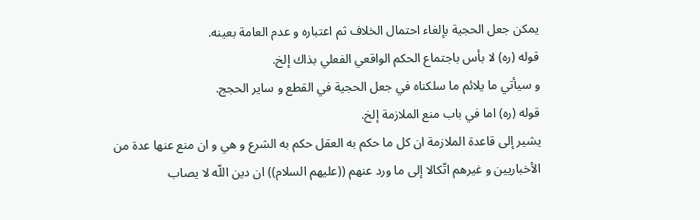يمكن جعل الحجية بإلغاء احتمال الخلاف ثم اعتباره و عدم العامة بعينه.
قوله (ره) لا بأس باجتماع الحكم الواقعي الفعلي بذاك إلخ.
و سيأتي ما يلائم ما سلكناه في جعل الحجية في القطع و ساير الحجج.
قوله (ره) اما في باب منع الملازمة إلخ.
يشير إلى قاعدة الملازمة ان كل ما حكم به العقل حكم به الشرع و هي و ان منع عنها عدة من الأخباريين و غيرهم اتّكالا إلى ما ورد عنهم ((عليهم السلام)) ان دين اللّه لا يصاب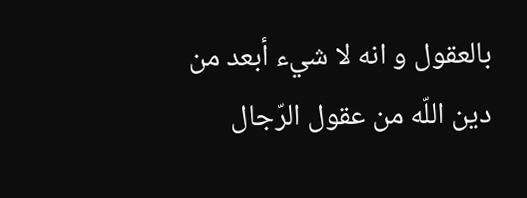بالعقول و انه لا شيء أبعد من دين اللّه من عقول الرّجال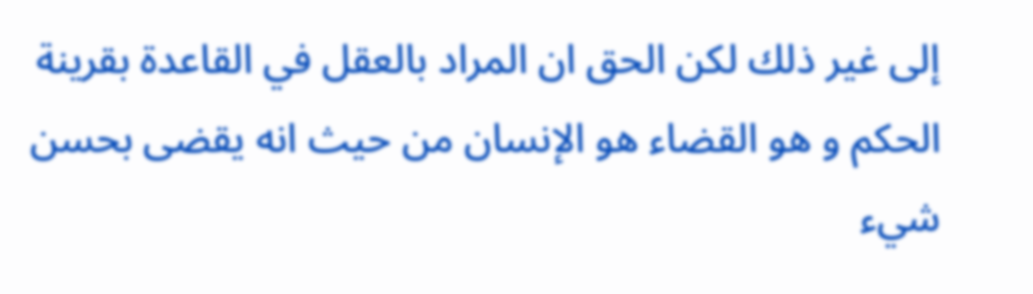إلى غير ذلك لكن الحق ان المراد بالعقل في القاعدة بقرينة الحكم و هو القضاء هو الإنسان من حيث انه يقضى بحسن شيء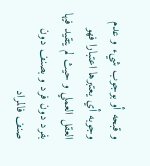و قبحه أو بوجوب شيء و عدم وجوبه أي يعتبرها اعتبارا فهو العقل العملي و حيث لم يتقيد فيها بفرد دون فرد و بصنف دون صنف فالمراد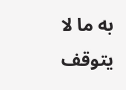به ما لا يتوقف